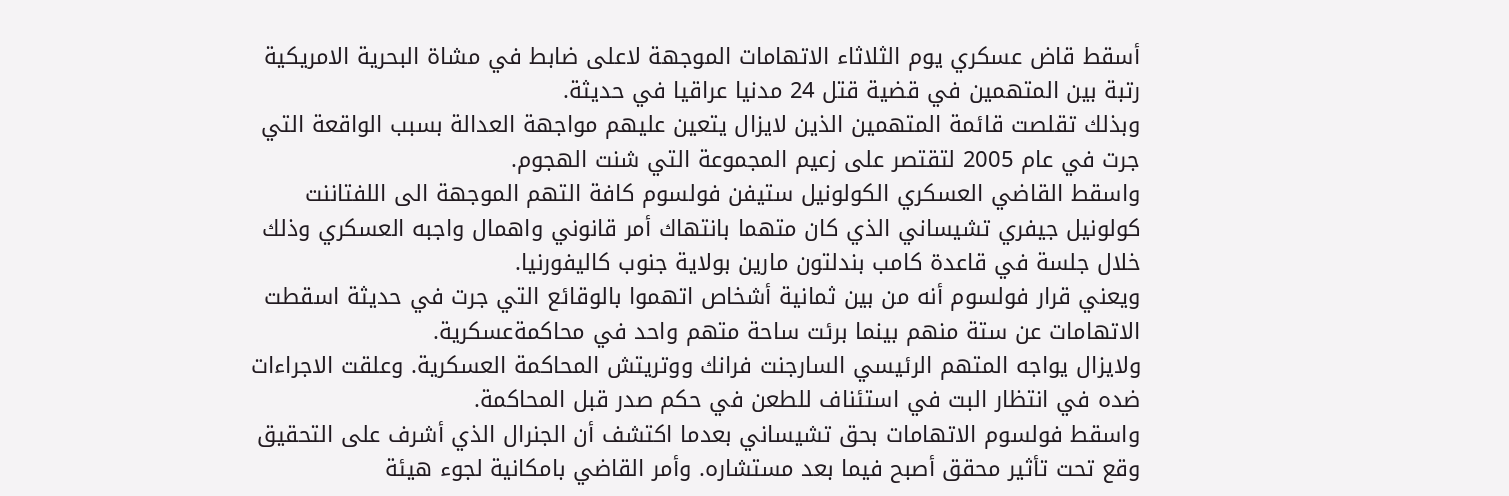أسقط قاض عسكري يوم الثلاثاء الاتهامات الموجهة لاعلى ضابط في مشاة البحرية الامريكية رتبة بين المتهمين في قضية قتل 24 مدنيا عراقيا في حديثة.
وبذلك تقلصت قائمة المتهمين الذين لايزال يتعين عليهم مواجهة العدالة بسبب الواقعة التي جرت في عام 2005 لتقتصر على زعيم المجموعة التي شنت الهجوم.
واسقط القاضي العسكري الكولونيل ستيفن فولسوم كافة التهم الموجهة الى اللفتاننت كولونيل جيفري تشيساني الذي كان متهما بانتهاك أمر قانوني واهمال واجبه العسكري وذلك خلال جلسة في قاعدة كامب بندلتون مارين بولاية جنوب كاليفورنيا.
ويعني قرار فولسوم أنه من بين ثمانية أشخاص اتهموا بالوقائع التي جرت في حديثة اسقطت الاتهامات عن ستة منهم بينما برئت ساحة متهم واحد في محاكمةعسكرية.
ولايزال يواجه المتهم الرئيسي السارجنت فرانك ووتريتش المحاكمة العسكرية. وعلقت الاجراءات ضده في انتظار البت في استئناف للطعن في حكم صدر قبل المحاكمة.
واسقط فولسوم الاتهامات بحق تشيساني بعدما اكتشف أن الجنرال الذي أشرف على التحقيق وقع تحت تأثير محقق أصبح فيما بعد مستشاره. وأمر القاضي بامكانية لجوء هيئة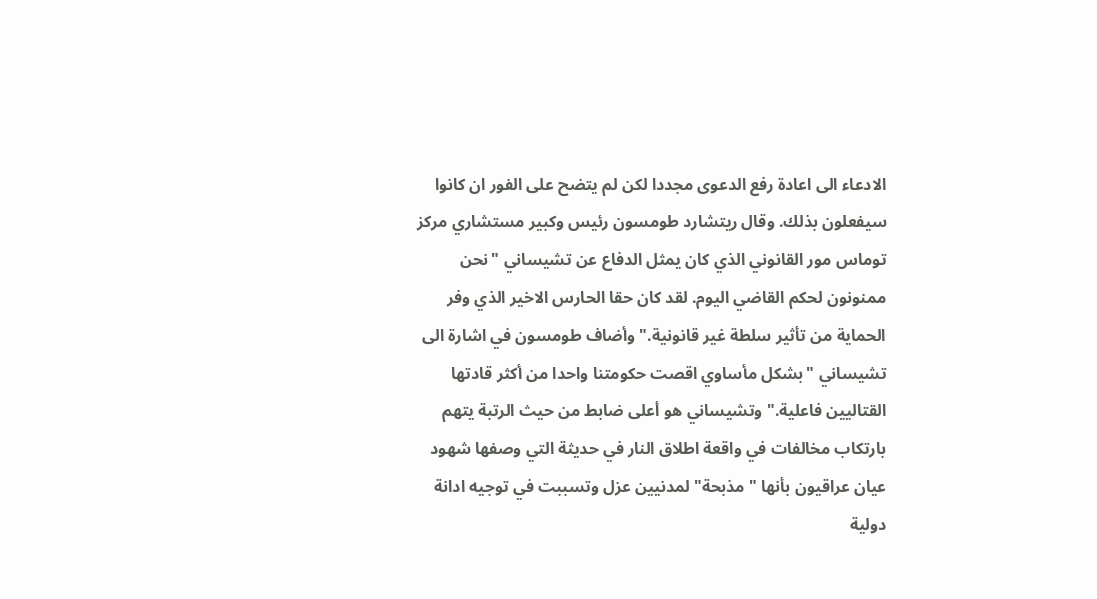الادعاء الى اعادة رفع الدعوى مجددا لكن لم يتضح على الفور ان كانوا سيفعلون بذلك. وقال ريتشارد طومسون رئيس وكبير مستشاري مركز توماس مور القانوني الذي كان يمثل الدفاع عن تشيساني "نحن ممنونون لحكم القاضي اليوم. لقد كان حقا الحارس الاخير الذي وفر الحماية من تأثير سلطة غير قانونية." وأضاف طومسون في اشارة الى تشيساني "بشكل مأساوي اقصت حكومتنا واحدا من أكثر قادتها القتاليين فاعلية." وتشيساني هو أعلى ضابط من حيث الرتبة يتهم بارتكاب مخالفات في واقعة اطلاق النار في حديثة التي وصفها شهود عيان عراقيون بأنها " مذبحة" لمدنيين عزل وتسببت في توجيه ادانة دولية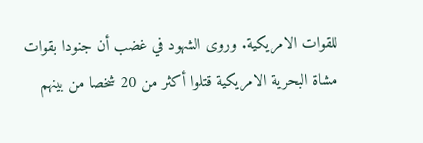للقوات الامريكية. وروى الشهود في غضب أن جنودا بقوات مشاة البحرية الامريكية قتلوا أكثر من 20 شخصا من بينهم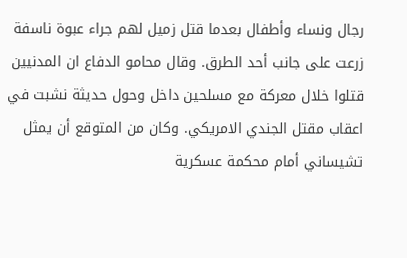رجال ونساء وأطفال بعدما قتل زميل لهم جراء عبوة ناسفة زرعت على جانب أحد الطرق. وقال محامو الدفاع ان المدنيين قتلوا خلال معركة مع مسلحين داخل وحول حديثة نشبت في اعقاب مقتل الجندي الامريكي. وكان من المتوقع أن يمثل تشيساني أمام محكمة عسكرية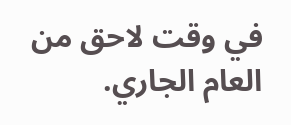في وقت لاحق من العام الجاري.